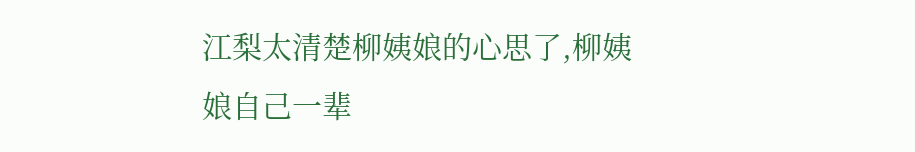江梨太清楚柳姨娘的心思了,柳姨娘自己一辈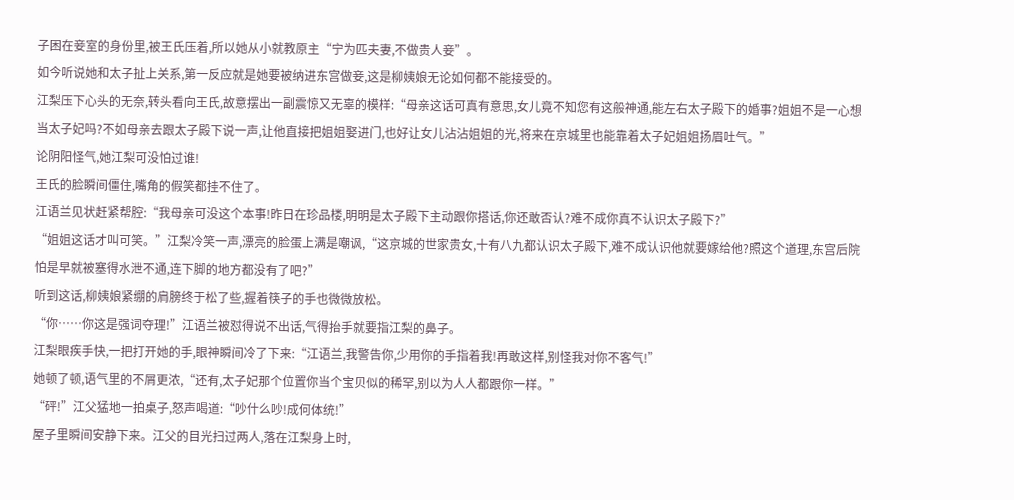子困在妾室的身份里,被王氏压着,所以她从小就教原主“宁为匹夫妻,不做贵人妾”。
如今听说她和太子扯上关系,第一反应就是她要被纳进东宫做妾,这是柳姨娘无论如何都不能接受的。
江梨压下心头的无奈,转头看向王氏,故意摆出一副震惊又无辜的模样:“母亲这话可真有意思,女儿竟不知您有这般神通,能左右太子殿下的婚事?姐姐不是一心想当太子妃吗?不如母亲去跟太子殿下说一声,让他直接把姐姐娶进门,也好让女儿沾沾姐姐的光,将来在京城里也能靠着太子妃姐姐扬眉吐气。”
论阴阳怪气,她江梨可没怕过谁!
王氏的脸瞬间僵住,嘴角的假笑都挂不住了。
江语兰见状赶紧帮腔:“我母亲可没这个本事!昨日在珍品楼,明明是太子殿下主动跟你搭话,你还敢否认?难不成你真不认识太子殿下?”
“姐姐这话才叫可笑。”江梨冷笑一声,漂亮的脸蛋上满是嘲讽,“这京城的世家贵女,十有八九都认识太子殿下,难不成认识他就要嫁给他?照这个道理,东宫后院怕是早就被塞得水泄不通,连下脚的地方都没有了吧?”
听到这话,柳姨娘紧绷的肩膀终于松了些,握着筷子的手也微微放松。
“你……你这是强词夺理!”江语兰被怼得说不出话,气得抬手就要指江梨的鼻子。
江梨眼疾手快,一把打开她的手,眼神瞬间冷了下来:“江语兰,我警告你,少用你的手指着我!再敢这样,别怪我对你不客气!”
她顿了顿,语气里的不屑更浓,“还有,太子妃那个位置你当个宝贝似的稀罕,别以为人人都跟你一样。”
“砰!”江父猛地一拍桌子,怒声喝道:“吵什么吵!成何体统!”
屋子里瞬间安静下来。江父的目光扫过两人,落在江梨身上时,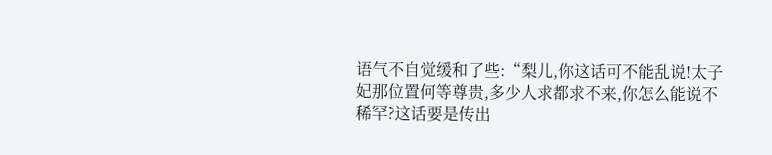语气不自觉缓和了些:“梨儿,你这话可不能乱说!太子妃那位置何等尊贵,多少人求都求不来,你怎么能说不稀罕?这话要是传出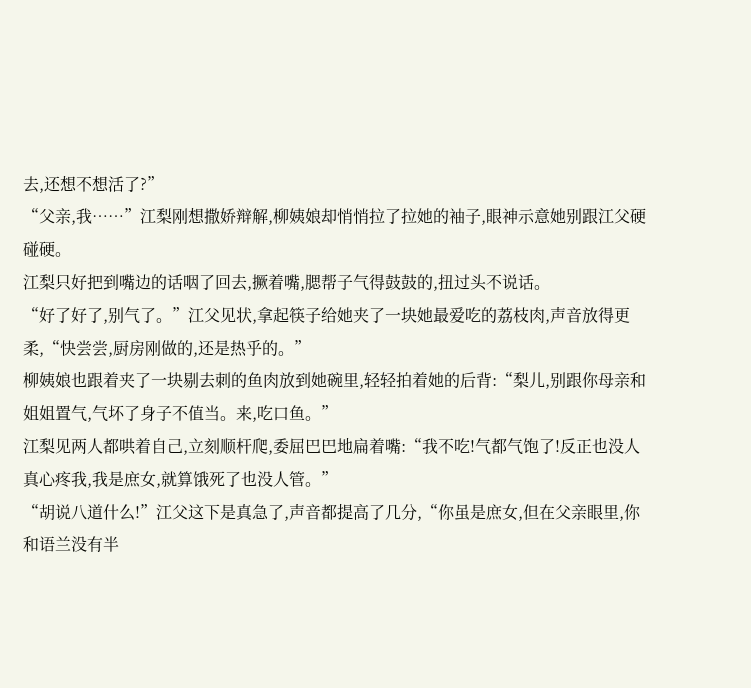去,还想不想活了?”
“父亲,我……”江梨刚想撒娇辩解,柳姨娘却悄悄拉了拉她的袖子,眼神示意她别跟江父硬碰硬。
江梨只好把到嘴边的话咽了回去,撅着嘴,腮帮子气得鼓鼓的,扭过头不说话。
“好了好了,别气了。”江父见状,拿起筷子给她夹了一块她最爱吃的荔枝肉,声音放得更柔,“快尝尝,厨房刚做的,还是热乎的。”
柳姨娘也跟着夹了一块剔去刺的鱼肉放到她碗里,轻轻拍着她的后背:“梨儿,别跟你母亲和姐姐置气,气坏了身子不值当。来,吃口鱼。”
江梨见两人都哄着自己,立刻顺杆爬,委屈巴巴地扁着嘴:“我不吃!气都气饱了!反正也没人真心疼我,我是庶女,就算饿死了也没人管。”
“胡说八道什么!”江父这下是真急了,声音都提高了几分,“你虽是庶女,但在父亲眼里,你和语兰没有半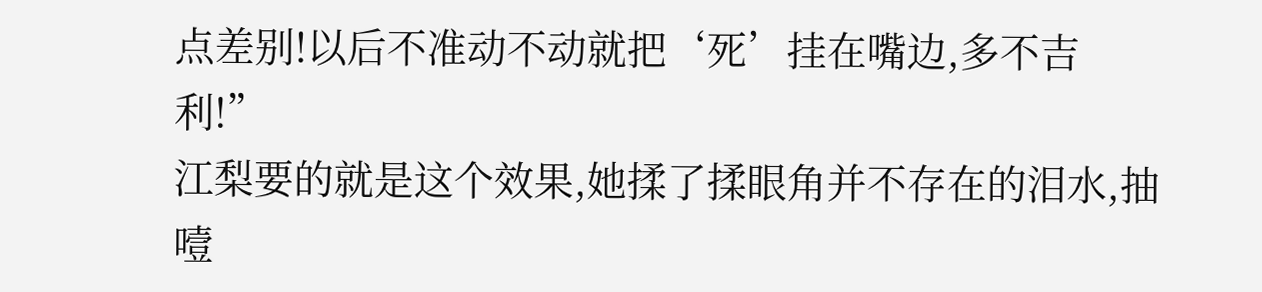点差别!以后不准动不动就把‘死’挂在嘴边,多不吉利!”
江梨要的就是这个效果,她揉了揉眼角并不存在的泪水,抽噎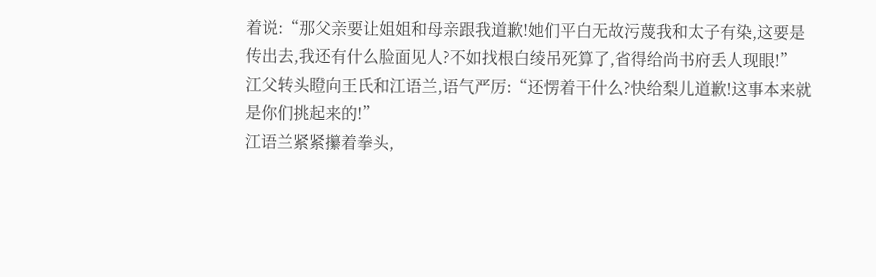着说:“那父亲要让姐姐和母亲跟我道歉!她们平白无故污蔑我和太子有染,这要是传出去,我还有什么脸面见人?不如找根白绫吊死算了,省得给尚书府丢人现眼!”
江父转头瞪向王氏和江语兰,语气严厉:“还愣着干什么?快给梨儿道歉!这事本来就是你们挑起来的!”
江语兰紧紧攥着拳头,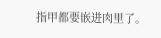指甲都要嵌进肉里了。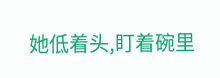她低着头,盯着碗里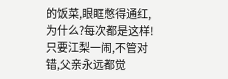的饭菜,眼眶憋得通红,为什么?每次都是这样!只要江梨一闹,不管对错,父亲永远都觉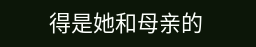得是她和母亲的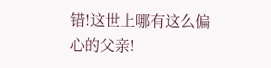错!这世上哪有这么偏心的父亲!